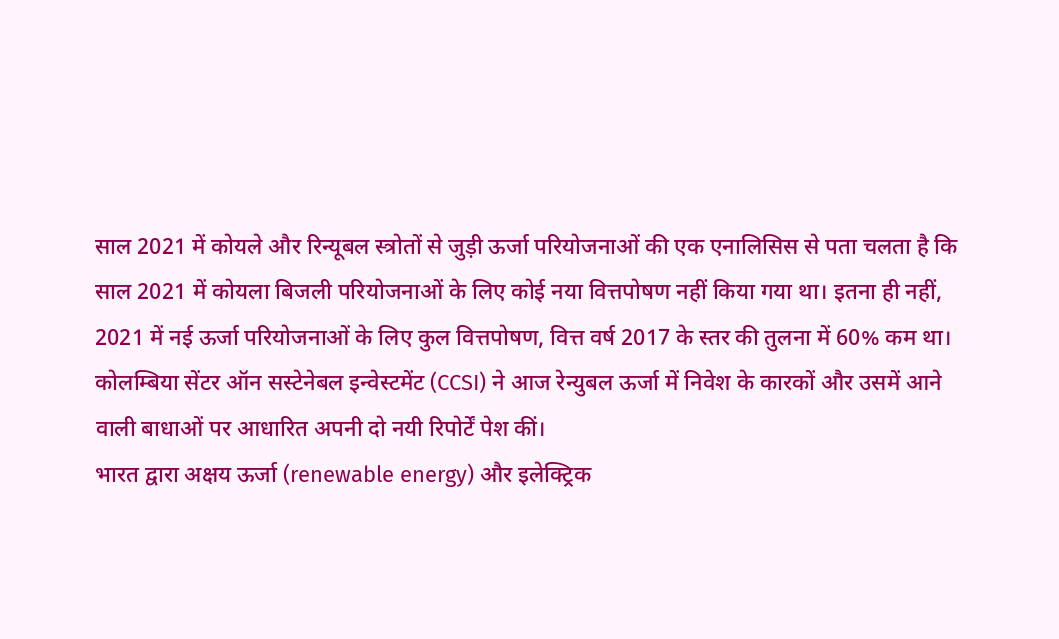साल 2021 में कोयले और रिन्यूबल स्त्रोतों से जुड़ी ऊर्जा परियोजनाओं की एक एनालिसिस से पता चलता है कि साल 2021 में कोयला बिजली परियोजनाओं के लिए कोई नया वित्तपोषण नहीं किया गया था। इतना ही नहीं, 2021 में नई ऊर्जा परियोजनाओं के लिए कुल वित्तपोषण, वित्त वर्ष 2017 के स्तर की तुलना में 60% कम था।
कोलम्बिया सेंटर ऑन सस्टेनेबल इन्वेस्टमेंट (CCSI) ने आज रेन्युबल ऊर्जा में निवेश के कारकों और उसमें आने वाली बाधाओं पर आधारित अपनी दो नयी रिपोर्टें पेश कीं।
भारत द्वारा अक्षय ऊर्जा (renewable energy) और इलेक्ट्रिक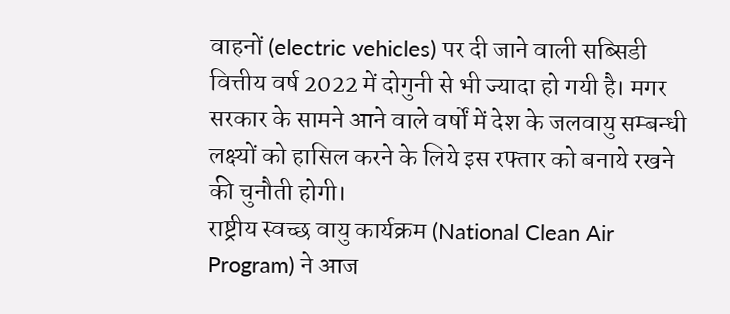वाहनों (electric vehicles) पर दी जाने वाली सब्सिडी वित्तीय वर्ष 2022 में दोगुनी से भी ज्यादा हो गयी है। मगर सरकार के सामने आने वाले वर्षों में देश के जलवायु सम्बन्धी लक्ष्यों को हासिल करने के लिये इस रफ्तार को बनाये रखने की चुनौती होगी।
राष्ट्रीय स्वच्छ वायु कार्यक्रम (National Clean Air Program) ने आज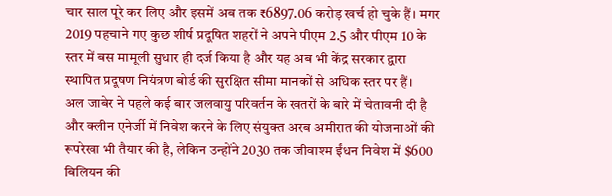चार साल पूरे कर लिए और इसमें अब तक ₹6897.06 करोड़ खर्च हो चुके हैं। मगर 2019 पहचाने गए कुछ शीर्ष प्रदूषित शहरों ने अपने पीएम 2.5 और पीएम 10 के स्तर में बस मामूली सुधार ही दर्ज किया है और यह अब भी केंद्र सरकार द्वारा स्थापित प्रदूषण नियंत्रण बोर्ड की सुरक्षित सीमा मानकों से अधिक स्तर पर हैं।
अल जाबेर ने पहले कई बार जलवायु परिवर्तन के खतरों के बारे में चेतावनी दी है और क्लीन एनेर्जी में निवेश करने के लिए संयुक्त अरब अमीरात की योजनाओं की रूपरेखा भी तैयार की है, लेकिन उन्होंने 2030 तक जीवाश्म ईंधन निवेश में $600 बिलियन की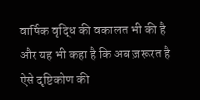वार्षिक वृद्धि की वकालत भी की है और यह भी कहा है कि अब ज़रूरत है ऐसे दृष्टिकोण की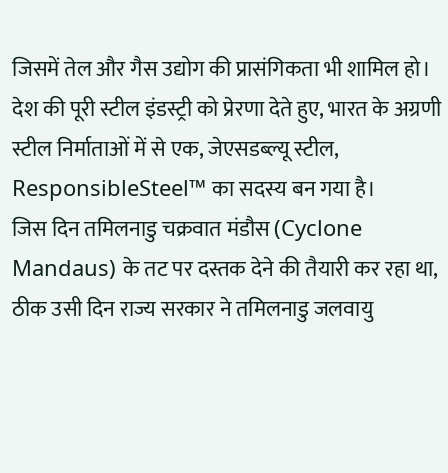जिसमें तेल और गैस उद्योग की प्रासंगिकता भी शामिल हो।
देश की पूरी स्टील इंडस्ट्री को प्रेरणा देते हुए, भारत के अग्रणी स्टील निर्माताओं में से एक, जेएसडब्ल्यू स्टील, ResponsibleSteel™ का सदस्य बन गया है।
जिस दिन तमिलनाडु चक्रवात मंडौस (Cyclone Mandaus) के तट पर दस्तक देने की तैयारी कर रहा था, ठीक उसी दिन राज्य सरकार ने तमिलनाडु जलवायु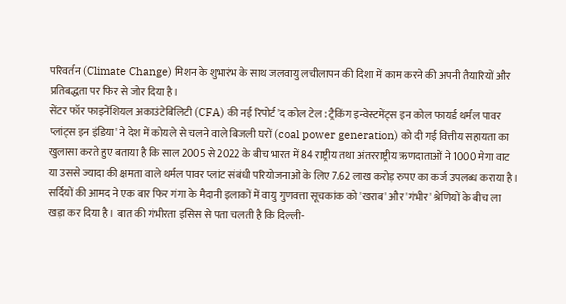परिवर्तन (Climate Change) मिशन के शुभारंभ के साथ जलवायु लचीलापन की दिशा में काम करने की अपनी तैयारियों और प्रतिबद्धता पर फिर से जोर दिया है।
सेंटर फॉर फाइनेंशियल अकाउंटेबिलिटी (CFA) की नई रिपोर्ट 'द कोल टेल : ट्रैकिंग इन्वेस्टमेंट्स इन कोल फायर्ड थर्मल पावर प्लांट्स इन इंडिया' ने देश में कोयले से चलने वाले बिजली घरों (coal power generation) को दी गई वित्तीय सहायता का खुलासा करते हुए बताया है कि साल 2005 से 2022 के बीच भारत में 84 राष्ट्रीय तथा अंतरराष्ट्रीय ऋणदाताओं ने 1000 मेगा वाट या उससे ज्यादा की क्षमता वाले थर्मल पावर प्लांट संबंधी परियोजनाओं के लिए 7.62 लाख करोड़ रुपए का कर्ज उपलब्ध कराया है।
सर्दियों की आमद ने एक बार फिर गंगा के मैदानी इलाकों में वायु गुणवत्ता सूचकांक को 'खराब' और 'गंभीर' श्रेणियों के बीच ला खड़ा कर दिया है। बात की गंभीरता इसिस से पता चलती है कि दिल्ली-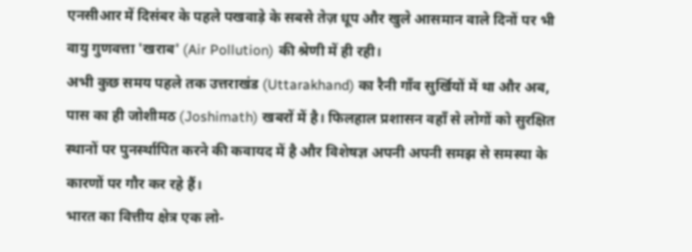एनसीआर में दिसंबर के पहले पखवाड़े के सबसे तेज़ धूप और खुले आसमान वाले दिनों पर भी वायु गुणवत्ता 'खराब' (Air Pollution) की श्रेणी में ही रही।
अभी कुछ समय पहले तक उत्तराखंड (Uttarakhand) का रैनी गाँव सुर्खियों में था और अब, पास का ही जोशीमठ (Joshimath) खबरों में है। फिलहाल प्रशासन वहाँ से लोगों को सुरक्षित स्थानों पर पुनर्स्थापित करने की कवायद में है और विशेषज्ञ अपनी अपनी समझ से समस्या के कारणों पर गौर कर रहे हैं।
भारत का वित्तीय क्षेत्र एक लो-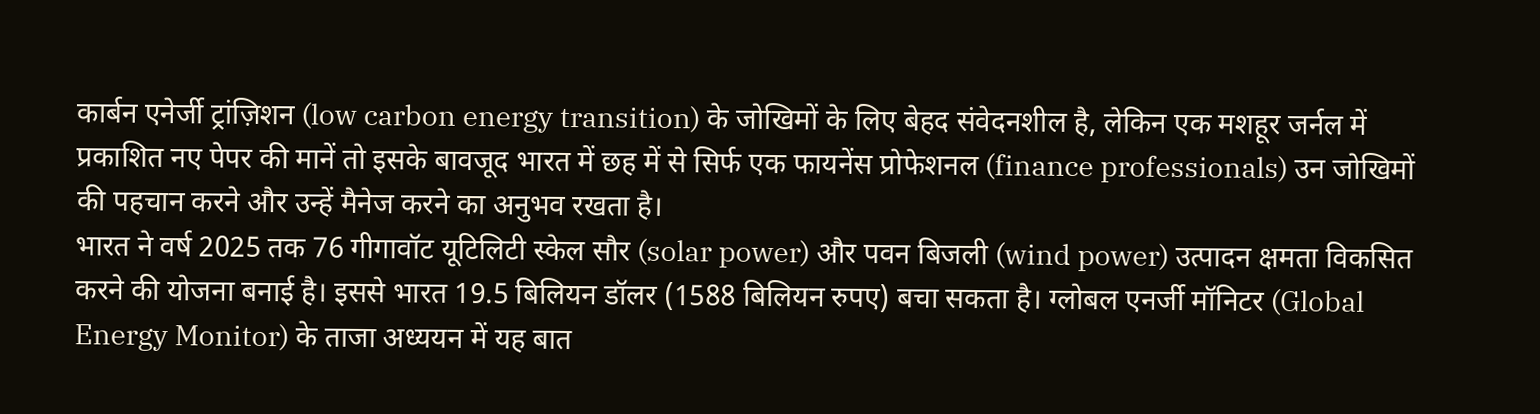कार्बन एनेर्जी ट्रांज़िशन (low carbon energy transition) के जोखिमों के लिए बेहद संवेदनशील है, लेकिन एक मशहूर जर्नल में प्रकाशित नए पेपर की मानें तो इसके बावजूद भारत में छह में से सिर्फ एक फायनेंस प्रोफेशनल (finance professionals) उन जोखिमों की पहचान करने और उन्हें मैनेज करने का अनुभव रखता है।
भारत ने वर्ष 2025 तक 76 गीगावॉट यूटिलिटी स्केल सौर (solar power) और पवन बिजली (wind power) उत्पादन क्षमता विकसित करने की योजना बनाई है। इससे भारत 19.5 बिलियन डॉलर (1588 बिलियन रुपए) बचा सकता है। ग्लोबल एनर्जी मॉनिटर (Global Energy Monitor) के ताजा अध्ययन में यह बात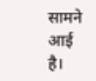सामने आई है।